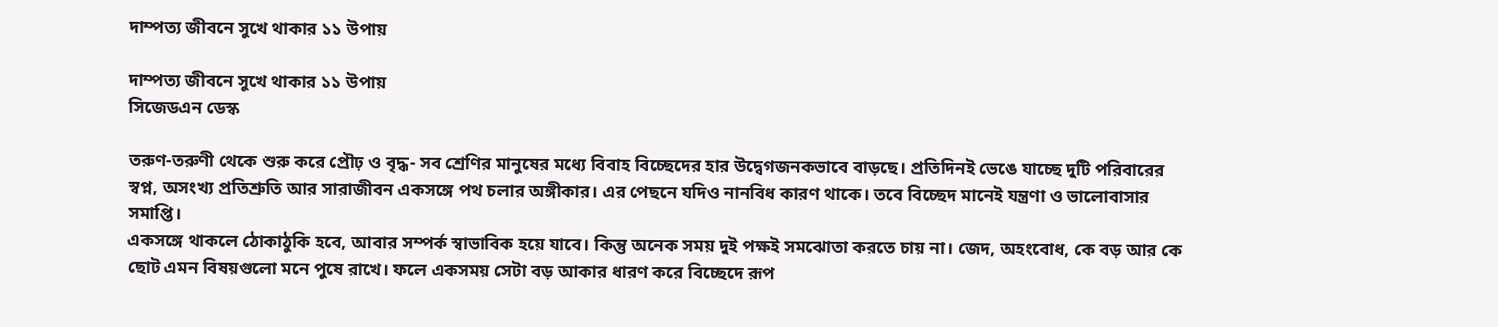দাম্পত্য জীবনে সুখে থাকার ১১ উপায়

দাম্পত্য জীবনে সুখে থাকার ১১ উপায়
সিজেডএন ডেস্ক

তরুণ-তরুণী থেকে শুরু করে প্রৌঢ় ও বৃদ্ধ- সব শ্রেণির মানুষের মধ্যে বিবাহ বিচ্ছেদের হার উদ্বেগজনকভাবে বাড়ছে। প্রতিদিনই ভেঙে যাচ্ছে দুটি পরিবারের স্বপ্ন, অসংখ্য প্রতিশ্রুতি আর সারাজীবন একসঙ্গে পথ চলার অঙ্গীকার। এর পেছনে যদিও নানবিধ কারণ থাকে। তবে বিচ্ছেদ মানেই যন্ত্রণা ও ভালোবাসার সমাপ্তি।
একসঙ্গে থাকলে ঠোকাঠুকি হবে, আবার সম্পর্ক স্বাভাবিক হয়ে যাবে। কিন্তু অনেক সময় দুই পক্ষই সমঝোতা করতে চায় না। জেদ, অহংবোধ, কে বড় আর কে ছোট এমন বিষয়গুলো মনে পুষে রাখে। ফলে একসময় সেটা বড় আকার ধারণ করে বিচ্ছেদে রূপ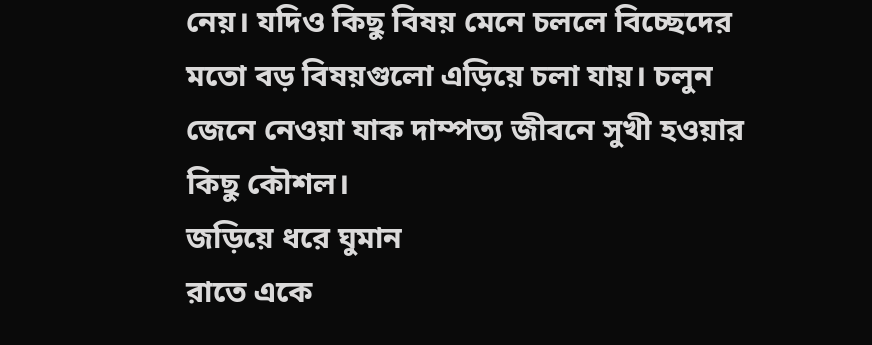নেয়। যদিও কিছু বিষয় মেনে চললে বিচ্ছেদের মতো বড় বিষয়গুলো এড়িয়ে চলা যায়। চলুন জেনে নেওয়া যাক দাম্পত্য জীবনে সুখী হওয়ার কিছু কৌশল।
জড়িয়ে ধরে ঘুমান
রাতে একে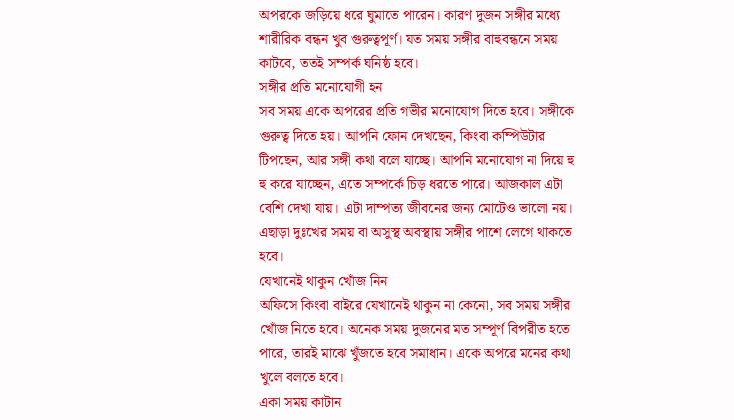অপরকে জড়িয়ে ধরে ঘুমাতে পারেন। কারণ দুজন সঙ্গীর মধ্যে শারীরিক বন্ধন খুব গুরুত্বপূর্ণ। যত সময় সঙ্গীর বাহুবন্ধনে সময় কাটবে, ততই সম্পর্ক ঘনিষ্ঠ হবে।
সঙ্গীর প্রতি মনোযোগী হন
সব সময় একে অপরের প্রতি গভীর মনোযোগ দিতে হবে। সঙ্গীকে গুরুত্ব দিতে হয়। আপনি ফোন দেখছেন, কিংবা কম্পিউটার টিপছেন, আর সঙ্গী কথা বলে যাচ্ছে। আপনি মনোযোগ না দিয়ে হু হু করে যাচ্ছেন, এতে সম্পর্কে চিড় ধরতে পারে। আজকাল এটা বেশি দেখা যায়। এটা দাম্পত্য জীবনের জন্য মোটেও ভালো নয়। এছাড়া দুঃখের সময় বা অসুস্থ অবস্থায় সঙ্গীর পাশে লেগে থাকতে হবে।
যেখানেই থাকুন খোঁজ নিন
অফিসে কিংবা বাইরে যেখানেই থাকুন না কেনো, সব সময় সঙ্গীর খোঁজ নিতে হবে। অনেক সময় দুজনের মত সম্পূর্ণ বিপরীত হতে পারে, তারই মাঝে খুঁজতে হবে সমাধান। একে অপরে মনের কথা খুলে বলতে হবে।
একা সময় কাটান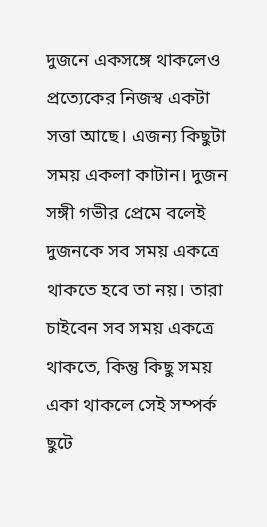দুজনে একসঙ্গে থাকলেও প্রত্যেকের নিজস্ব একটা সত্তা আছে। এজন্য কিছুটা সময় একলা কাটান। দুজন সঙ্গী গভীর প্রেমে বলেই দুজনকে সব সময় একত্রে থাকতে হবে তা নয়। তারা চাইবেন সব সময় একত্রে থাকতে, কিন্তু কিছু সময় একা থাকলে সেই সম্পর্ক ছুটে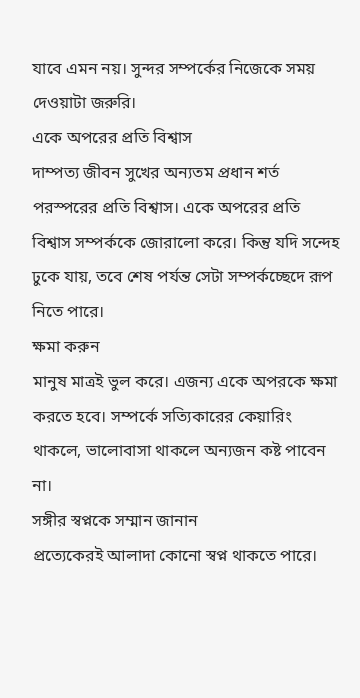যাবে এমন নয়। সুন্দর সম্পর্কের নিজেকে সময় দেওয়াটা জরুরি।
একে অপরের প্রতি বিশ্বাস
দাম্পত্য জীবন সুখের অন্যতম প্রধান শর্ত পরস্পরের প্রতি বিশ্বাস। একে অপরের প্রতি বিশ্বাস সম্পর্ককে জোরালো করে। কিন্তু যদি সন্দেহ ঢুকে যায়, তবে শেষ পর্যন্ত সেটা সম্পর্কচ্ছেদে রূপ নিতে পারে।
ক্ষমা করুন
মানুষ মাত্রই ভুল করে। এজন্য একে অপরকে ক্ষমা করতে হবে। সম্পর্কে সত্যিকারের কেয়ারিং থাকলে, ভালোবাসা থাকলে অন্যজন কষ্ট পাবেন না।
সঙ্গীর স্বপ্নকে সম্মান জানান
প্রত্যেকেরই আলাদা কোনো স্বপ্ন থাকতে পারে।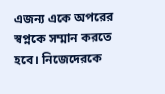এজন্য একে অপরের স্বপ্নকে সম্মান করতে হবে। নিজেদেরকে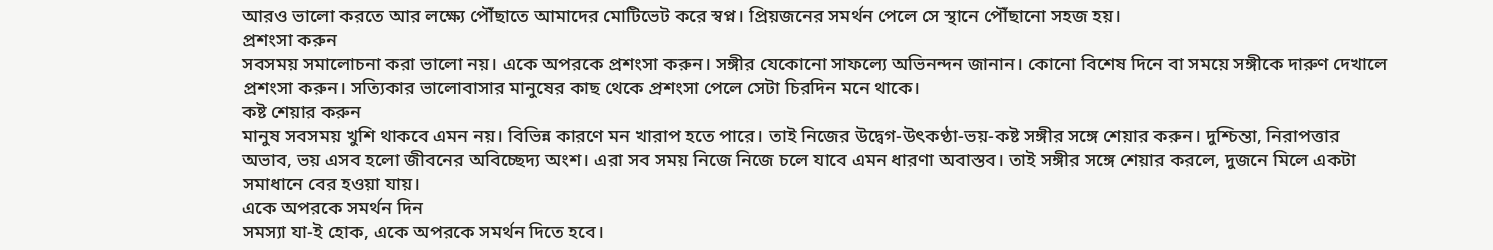আরও ভালো করতে আর লক্ষ্যে পৌঁছাতে আমাদের মোটিভেট করে স্বপ্ন। প্রিয়জনের সমর্থন পেলে সে স্থানে পৌঁছানো সহজ হয়।
প্রশংসা করুন
সবসময় সমালোচনা করা ভালো নয়। একে অপরকে প্রশংসা করুন। সঙ্গীর যেকোনো সাফল্যে অভিনন্দন জানান। কোনো বিশেষ দিনে বা সময়ে সঙ্গীকে দারুণ দেখালে প্রশংসা করুন। সত্যিকার ভালোবাসার মানুষের কাছ থেকে প্রশংসা পেলে সেটা চিরদিন মনে থাকে।
কষ্ট শেয়ার করুন
মানুষ সবসময় খুশি থাকবে এমন নয়। বিভিন্ন কারণে মন খারাপ হতে পারে। তাই নিজের উদ্বেগ-উৎকণ্ঠা-ভয়-কষ্ট সঙ্গীর সঙ্গে শেয়ার করুন। দুশ্চিন্তা, নিরাপত্তার অভাব, ভয় এসব হলো জীবনের অবিচ্ছেদ্য অংশ। এরা সব সময় নিজে নিজে চলে যাবে এমন ধারণা অবাস্তব। তাই সঙ্গীর সঙ্গে শেয়ার করলে, দুজনে মিলে একটা সমাধানে বের হওয়া যায়।
একে অপরকে সমর্থন দিন
সমস্যা যা-ই হোক, একে অপরকে সমর্থন দিতে হবে।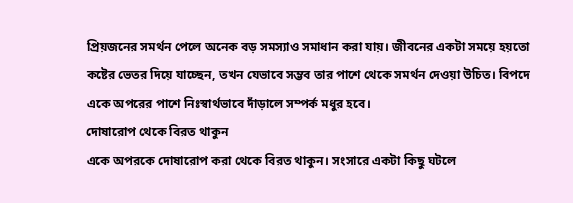প্রিয়জনের সমর্থন পেলে অনেক বড় সমস্যাও সমাধান করা যায়। জীবনের একটা সময়ে হয়তো কষ্টের ভেতর দিয়ে যাচ্ছেন, তখন যেভাবে সম্ভব তার পাশে থেকে সমর্থন দেওয়া উচিত। বিপদে একে অপরের পাশে নিঃস্বার্থভাবে দাঁড়ালে সম্পর্ক মধুর হবে।
দোষারোপ থেকে বিরত থাকুন
একে অপরকে দোষারোপ করা থেকে বিরত থাকুন। সংসারে একটা কিছু ঘটলে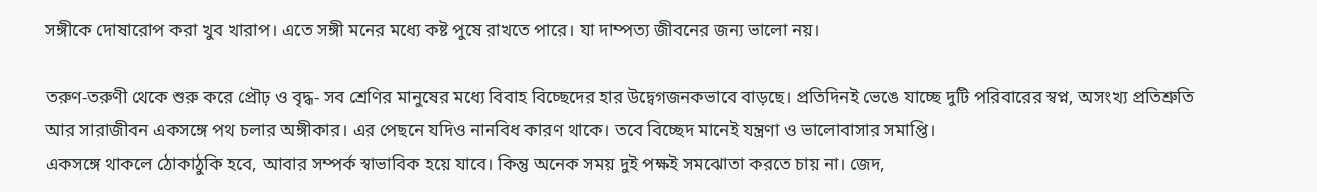সঙ্গীকে দোষারোপ করা খুব খারাপ। এতে সঙ্গী মনের মধ্যে কষ্ট পুষে রাখতে পারে। যা দাম্পত্য জীবনের জন্য ভালো নয়।

তরুণ-তরুণী থেকে শুরু করে প্রৌঢ় ও বৃদ্ধ- সব শ্রেণির মানুষের মধ্যে বিবাহ বিচ্ছেদের হার উদ্বেগজনকভাবে বাড়ছে। প্রতিদিনই ভেঙে যাচ্ছে দুটি পরিবারের স্বপ্ন, অসংখ্য প্রতিশ্রুতি আর সারাজীবন একসঙ্গে পথ চলার অঙ্গীকার। এর পেছনে যদিও নানবিধ কারণ থাকে। তবে বিচ্ছেদ মানেই যন্ত্রণা ও ভালোবাসার সমাপ্তি।
একসঙ্গে থাকলে ঠোকাঠুকি হবে, আবার সম্পর্ক স্বাভাবিক হয়ে যাবে। কিন্তু অনেক সময় দুই পক্ষই সমঝোতা করতে চায় না। জেদ,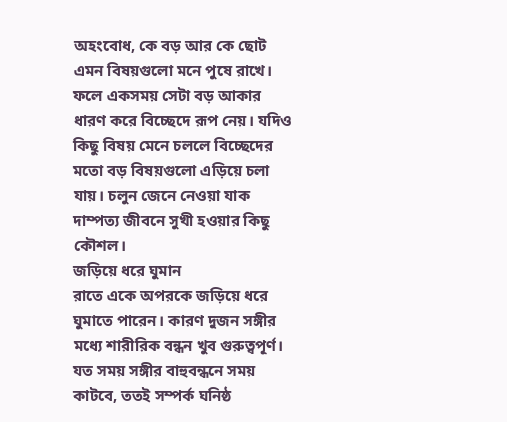অহংবোধ, কে বড় আর কে ছোট এমন বিষয়গুলো মনে পুষে রাখে। ফলে একসময় সেটা বড় আকার ধারণ করে বিচ্ছেদে রূপ নেয়। যদিও কিছু বিষয় মেনে চললে বিচ্ছেদের মতো বড় বিষয়গুলো এড়িয়ে চলা যায়। চলুন জেনে নেওয়া যাক দাম্পত্য জীবনে সুখী হওয়ার কিছু কৌশল।
জড়িয়ে ধরে ঘুমান
রাতে একে অপরকে জড়িয়ে ধরে ঘুমাতে পারেন। কারণ দুজন সঙ্গীর মধ্যে শারীরিক বন্ধন খুব গুরুত্বপূর্ণ। যত সময় সঙ্গীর বাহুবন্ধনে সময় কাটবে, ততই সম্পর্ক ঘনিষ্ঠ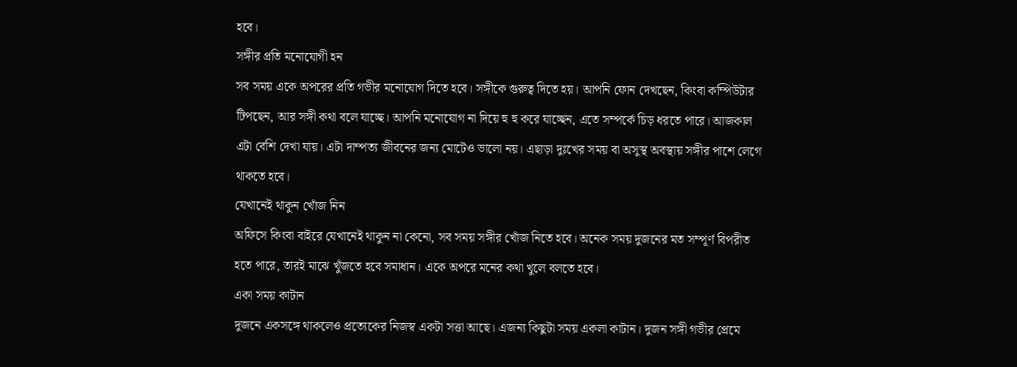হবে।
সঙ্গীর প্রতি মনোযোগী হন
সব সময় একে অপরের প্রতি গভীর মনোযোগ দিতে হবে। সঙ্গীকে গুরুত্ব দিতে হয়। আপনি ফোন দেখছেন, কিংবা কম্পিউটার টিপছেন, আর সঙ্গী কথা বলে যাচ্ছে। আপনি মনোযোগ না দিয়ে হু হু করে যাচ্ছেন, এতে সম্পর্কে চিড় ধরতে পারে। আজকাল এটা বেশি দেখা যায়। এটা দাম্পত্য জীবনের জন্য মোটেও ভালো নয়। এছাড়া দুঃখের সময় বা অসুস্থ অবস্থায় সঙ্গীর পাশে লেগে থাকতে হবে।
যেখানেই থাকুন খোঁজ নিন
অফিসে কিংবা বাইরে যেখানেই থাকুন না কেনো, সব সময় সঙ্গীর খোঁজ নিতে হবে। অনেক সময় দুজনের মত সম্পূর্ণ বিপরীত হতে পারে, তারই মাঝে খুঁজতে হবে সমাধান। একে অপরে মনের কথা খুলে বলতে হবে।
একা সময় কাটান
দুজনে একসঙ্গে থাকলেও প্রত্যেকের নিজস্ব একটা সত্তা আছে। এজন্য কিছুটা সময় একলা কাটান। দুজন সঙ্গী গভীর প্রেমে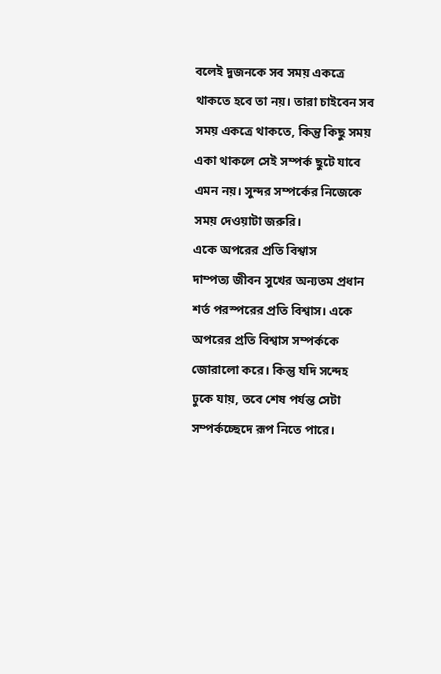বলেই দুজনকে সব সময় একত্রে থাকতে হবে তা নয়। তারা চাইবেন সব সময় একত্রে থাকতে, কিন্তু কিছু সময় একা থাকলে সেই সম্পর্ক ছুটে যাবে এমন নয়। সুন্দর সম্পর্কের নিজেকে সময় দেওয়াটা জরুরি।
একে অপরের প্রতি বিশ্বাস
দাম্পত্য জীবন সুখের অন্যতম প্রধান শর্ত পরস্পরের প্রতি বিশ্বাস। একে অপরের প্রতি বিশ্বাস সম্পর্ককে জোরালো করে। কিন্তু যদি সন্দেহ ঢুকে যায়, তবে শেষ পর্যন্ত সেটা সম্পর্কচ্ছেদে রূপ নিতে পারে।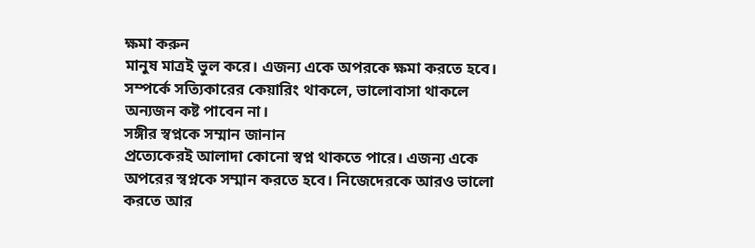ক্ষমা করুন
মানুষ মাত্রই ভুল করে। এজন্য একে অপরকে ক্ষমা করতে হবে। সম্পর্কে সত্যিকারের কেয়ারিং থাকলে, ভালোবাসা থাকলে অন্যজন কষ্ট পাবেন না।
সঙ্গীর স্বপ্নকে সম্মান জানান
প্রত্যেকেরই আলাদা কোনো স্বপ্ন থাকতে পারে। এজন্য একে অপরের স্বপ্নকে সম্মান করতে হবে। নিজেদেরকে আরও ভালো করতে আর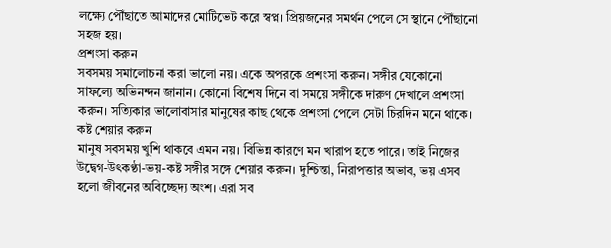লক্ষ্যে পৌঁছাতে আমাদের মোটিভেট করে স্বপ্ন। প্রিয়জনের সমর্থন পেলে সে স্থানে পৌঁছানো সহজ হয়।
প্রশংসা করুন
সবসময় সমালোচনা করা ভালো নয়। একে অপরকে প্রশংসা করুন। সঙ্গীর যেকোনো সাফল্যে অভিনন্দন জানান। কোনো বিশেষ দিনে বা সময়ে সঙ্গীকে দারুণ দেখালে প্রশংসা করুন। সত্যিকার ভালোবাসার মানুষের কাছ থেকে প্রশংসা পেলে সেটা চিরদিন মনে থাকে।
কষ্ট শেয়ার করুন
মানুষ সবসময় খুশি থাকবে এমন নয়। বিভিন্ন কারণে মন খারাপ হতে পারে। তাই নিজের উদ্বেগ-উৎকণ্ঠা-ভয়-কষ্ট সঙ্গীর সঙ্গে শেয়ার করুন। দুশ্চিন্তা, নিরাপত্তার অভাব, ভয় এসব হলো জীবনের অবিচ্ছেদ্য অংশ। এরা সব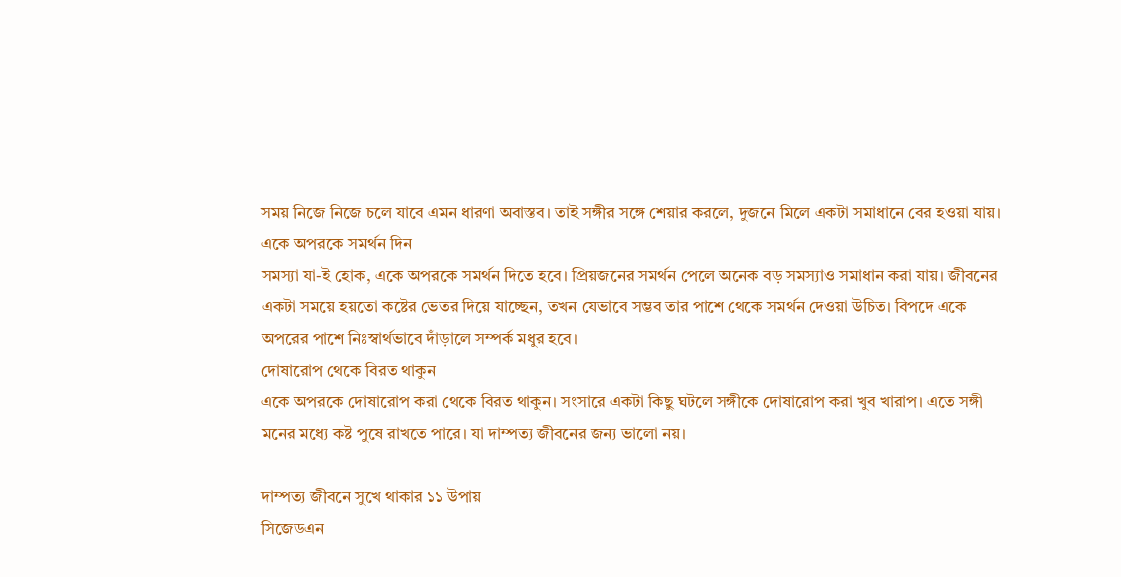সময় নিজে নিজে চলে যাবে এমন ধারণা অবাস্তব। তাই সঙ্গীর সঙ্গে শেয়ার করলে, দুজনে মিলে একটা সমাধানে বের হওয়া যায়।
একে অপরকে সমর্থন দিন
সমস্যা যা-ই হোক, একে অপরকে সমর্থন দিতে হবে। প্রিয়জনের সমর্থন পেলে অনেক বড় সমস্যাও সমাধান করা যায়। জীবনের একটা সময়ে হয়তো কষ্টের ভেতর দিয়ে যাচ্ছেন, তখন যেভাবে সম্ভব তার পাশে থেকে সমর্থন দেওয়া উচিত। বিপদে একে অপরের পাশে নিঃস্বার্থভাবে দাঁড়ালে সম্পর্ক মধুর হবে।
দোষারোপ থেকে বিরত থাকুন
একে অপরকে দোষারোপ করা থেকে বিরত থাকুন। সংসারে একটা কিছু ঘটলে সঙ্গীকে দোষারোপ করা খুব খারাপ। এতে সঙ্গী মনের মধ্যে কষ্ট পুষে রাখতে পারে। যা দাম্পত্য জীবনের জন্য ভালো নয়।

দাম্পত্য জীবনে সুখে থাকার ১১ উপায়
সিজেডএন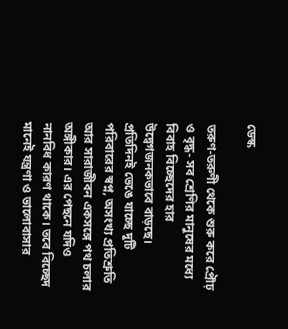ডেস্ক

তরুণ-তরুণী থেকে শুরু করে প্রৌঢ় ও বৃদ্ধ- সব শ্রেণির মানুষের মধ্যে বিবাহ বিচ্ছেদের হার উদ্বেগজনকভাবে বাড়ছে। প্রতিদিনই ভেঙে যাচ্ছে দুটি পরিবারের স্বপ্ন, অসংখ্য প্রতিশ্রুতি আর সারাজীবন একসঙ্গে পথ চলার অঙ্গীকার। এর পেছনে যদিও নানবিধ কারণ থাকে। তবে বিচ্ছেদ মানেই যন্ত্রণা ও ভালোবাসার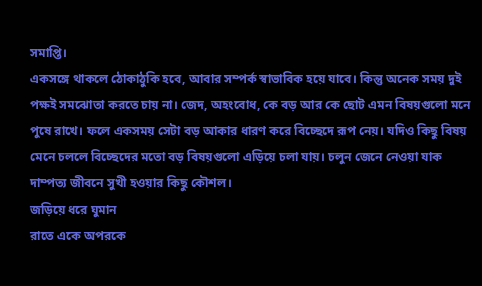সমাপ্তি।
একসঙ্গে থাকলে ঠোকাঠুকি হবে, আবার সম্পর্ক স্বাভাবিক হয়ে যাবে। কিন্তু অনেক সময় দুই পক্ষই সমঝোতা করতে চায় না। জেদ, অহংবোধ, কে বড় আর কে ছোট এমন বিষয়গুলো মনে পুষে রাখে। ফলে একসময় সেটা বড় আকার ধারণ করে বিচ্ছেদে রূপ নেয়। যদিও কিছু বিষয় মেনে চললে বিচ্ছেদের মতো বড় বিষয়গুলো এড়িয়ে চলা যায়। চলুন জেনে নেওয়া যাক দাম্পত্য জীবনে সুখী হওয়ার কিছু কৌশল।
জড়িয়ে ধরে ঘুমান
রাতে একে অপরকে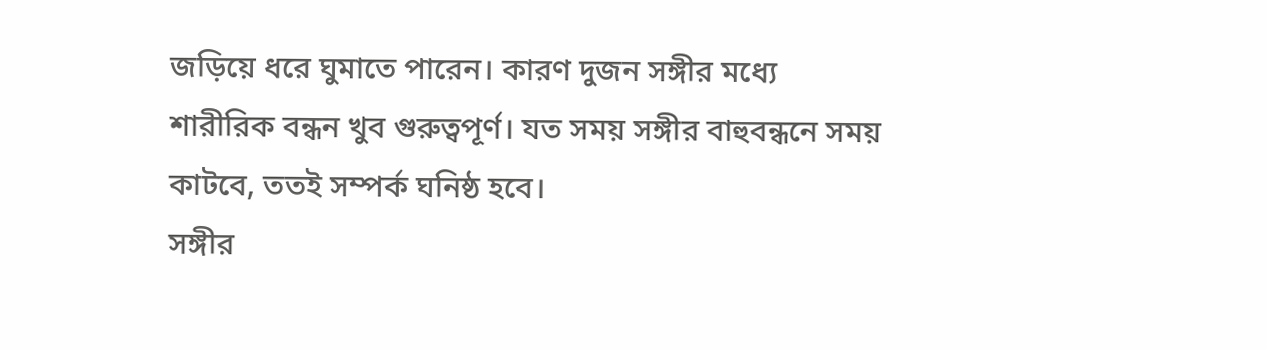জড়িয়ে ধরে ঘুমাতে পারেন। কারণ দুজন সঙ্গীর মধ্যে শারীরিক বন্ধন খুব গুরুত্বপূর্ণ। যত সময় সঙ্গীর বাহুবন্ধনে সময় কাটবে, ততই সম্পর্ক ঘনিষ্ঠ হবে।
সঙ্গীর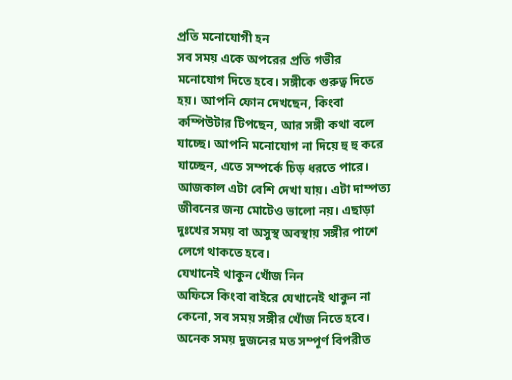প্রতি মনোযোগী হন
সব সময় একে অপরের প্রতি গভীর মনোযোগ দিতে হবে। সঙ্গীকে গুরুত্ব দিতে হয়। আপনি ফোন দেখছেন, কিংবা কম্পিউটার টিপছেন, আর সঙ্গী কথা বলে যাচ্ছে। আপনি মনোযোগ না দিয়ে হু হু করে যাচ্ছেন, এতে সম্পর্কে চিড় ধরতে পারে। আজকাল এটা বেশি দেখা যায়। এটা দাম্পত্য জীবনের জন্য মোটেও ভালো নয়। এছাড়া দুঃখের সময় বা অসুস্থ অবস্থায় সঙ্গীর পাশে লেগে থাকতে হবে।
যেখানেই থাকুন খোঁজ নিন
অফিসে কিংবা বাইরে যেখানেই থাকুন না কেনো, সব সময় সঙ্গীর খোঁজ নিতে হবে। অনেক সময় দুজনের মত সম্পূর্ণ বিপরীত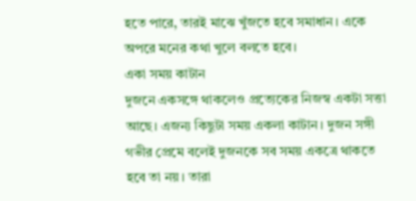হতে পারে, তারই মাঝে খুঁজতে হবে সমাধান। একে অপরে মনের কথা খুলে বলতে হবে।
একা সময় কাটান
দুজনে একসঙ্গে থাকলেও প্রত্যেকের নিজস্ব একটা সত্তা আছে। এজন্য কিছুটা সময় একলা কাটান। দুজন সঙ্গী গভীর প্রেমে বলেই দুজনকে সব সময় একত্রে থাকতে হবে তা নয়। তারা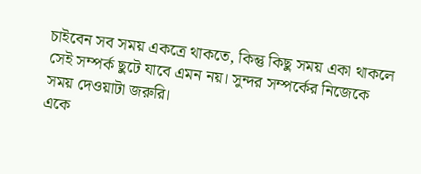চাইবেন সব সময় একত্রে থাকতে, কিন্তু কিছু সময় একা থাকলে সেই সম্পর্ক ছুটে যাবে এমন নয়। সুন্দর সম্পর্কের নিজেকে সময় দেওয়াটা জরুরি।
একে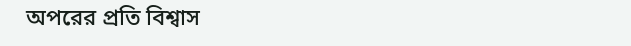অপরের প্রতি বিশ্বাস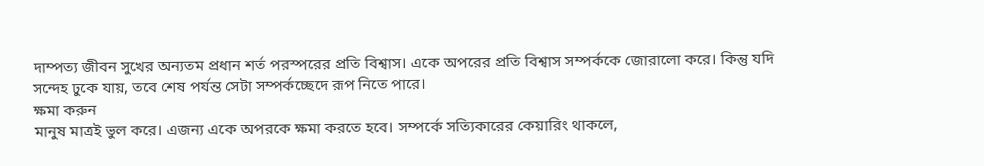দাম্পত্য জীবন সুখের অন্যতম প্রধান শর্ত পরস্পরের প্রতি বিশ্বাস। একে অপরের প্রতি বিশ্বাস সম্পর্ককে জোরালো করে। কিন্তু যদি সন্দেহ ঢুকে যায়, তবে শেষ পর্যন্ত সেটা সম্পর্কচ্ছেদে রূপ নিতে পারে।
ক্ষমা করুন
মানুষ মাত্রই ভুল করে। এজন্য একে অপরকে ক্ষমা করতে হবে। সম্পর্কে সত্যিকারের কেয়ারিং থাকলে,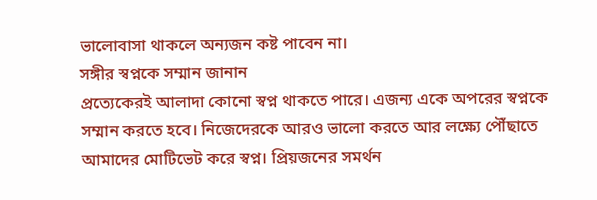ভালোবাসা থাকলে অন্যজন কষ্ট পাবেন না।
সঙ্গীর স্বপ্নকে সম্মান জানান
প্রত্যেকেরই আলাদা কোনো স্বপ্ন থাকতে পারে। এজন্য একে অপরের স্বপ্নকে সম্মান করতে হবে। নিজেদেরকে আরও ভালো করতে আর লক্ষ্যে পৌঁছাতে আমাদের মোটিভেট করে স্বপ্ন। প্রিয়জনের সমর্থন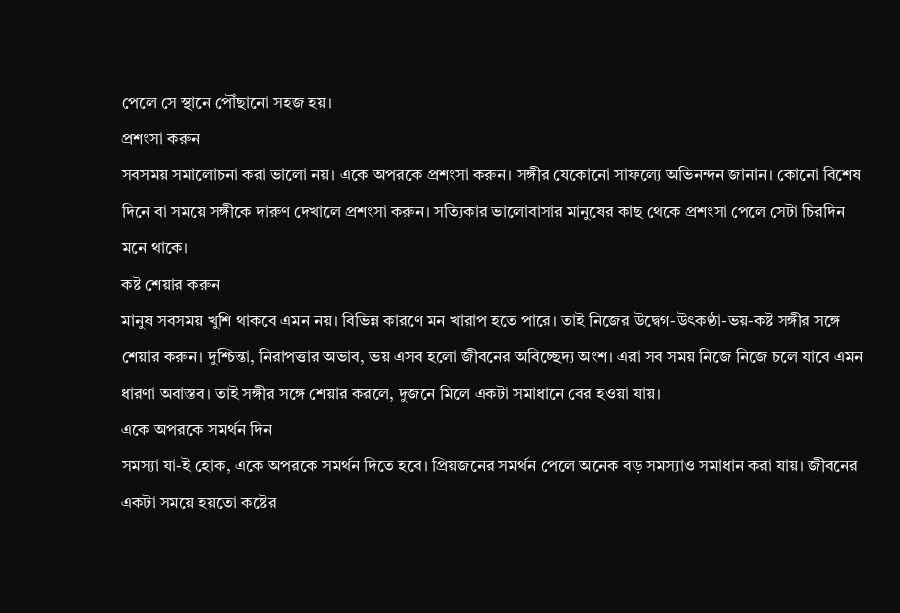পেলে সে স্থানে পৌঁছানো সহজ হয়।
প্রশংসা করুন
সবসময় সমালোচনা করা ভালো নয়। একে অপরকে প্রশংসা করুন। সঙ্গীর যেকোনো সাফল্যে অভিনন্দন জানান। কোনো বিশেষ দিনে বা সময়ে সঙ্গীকে দারুণ দেখালে প্রশংসা করুন। সত্যিকার ভালোবাসার মানুষের কাছ থেকে প্রশংসা পেলে সেটা চিরদিন মনে থাকে।
কষ্ট শেয়ার করুন
মানুষ সবসময় খুশি থাকবে এমন নয়। বিভিন্ন কারণে মন খারাপ হতে পারে। তাই নিজের উদ্বেগ-উৎকণ্ঠা-ভয়-কষ্ট সঙ্গীর সঙ্গে শেয়ার করুন। দুশ্চিন্তা, নিরাপত্তার অভাব, ভয় এসব হলো জীবনের অবিচ্ছেদ্য অংশ। এরা সব সময় নিজে নিজে চলে যাবে এমন ধারণা অবাস্তব। তাই সঙ্গীর সঙ্গে শেয়ার করলে, দুজনে মিলে একটা সমাধানে বের হওয়া যায়।
একে অপরকে সমর্থন দিন
সমস্যা যা-ই হোক, একে অপরকে সমর্থন দিতে হবে। প্রিয়জনের সমর্থন পেলে অনেক বড় সমস্যাও সমাধান করা যায়। জীবনের একটা সময়ে হয়তো কষ্টের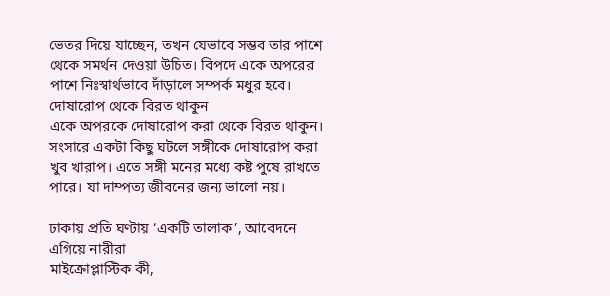ভেতর দিয়ে যাচ্ছেন, তখন যেভাবে সম্ভব তার পাশে থেকে সমর্থন দেওয়া উচিত। বিপদে একে অপরের পাশে নিঃস্বার্থভাবে দাঁড়ালে সম্পর্ক মধুর হবে।
দোষারোপ থেকে বিরত থাকুন
একে অপরকে দোষারোপ করা থেকে বিরত থাকুন। সংসারে একটা কিছু ঘটলে সঙ্গীকে দোষারোপ করা খুব খারাপ। এতে সঙ্গী মনের মধ্যে কষ্ট পুষে রাখতে পারে। যা দাম্পত্য জীবনের জন্য ভালো নয়।

ঢাকায় প্রতি ঘণ্টায় ‘একটি তালাক’, আবেদনে এগিয়ে নারীরা
মাইক্রোপ্লাস্টিক কী,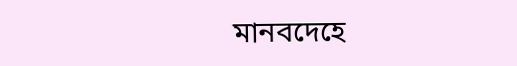মানবদেহে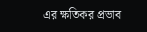এর ক্ষতিকর প্রভাব